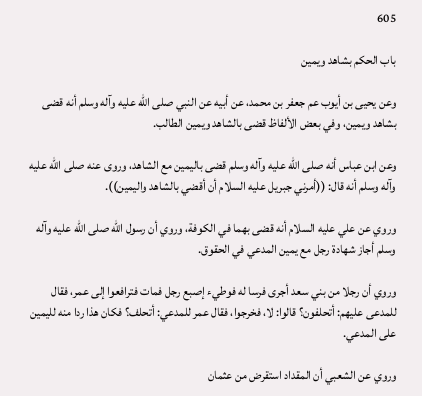605

باب الحكم بشاهد ويمين

وعن يحيى بن أيوب عم جعفر بن محمد، عن أبيه عن النبي صلى الله عليه وآله وسلم أنه قضى بشاهد ويمين، وفي بعض الألفاظ قضى بالشاهد ويمين الطالب.

وعن ابن عباس أنه صلى الله عليه وآله وسلم قضى باليمين مع الشاهد، وروى عنه صلى الله عليه وآله وسلم أنه قال: ((أمرني جبريل عليه السلام أن أقضي بالشاهد واليمين)).

وروي عن علي عليه السلام أنه قضى بهما في الكوفة، وروي أن رسول الله صلى الله عليه وآله وسلم أجاز شهادة رجل مع يمين المدعي في الحقوق.

وروي أن رجلا من بني سعد أجرى فرسا له فوطيء إصبع رجل فمات فترافعوا إلى عمر، فقال للمدعى عليهم: أتحلفون؟ قالوا: لا، فخرجوا، فقال عمر للمدعي: أتحلف؟ فكان هذا ردا منه لليمين على المدعي.

وروي عن الشعبي أن المقداد استقرض من عثمان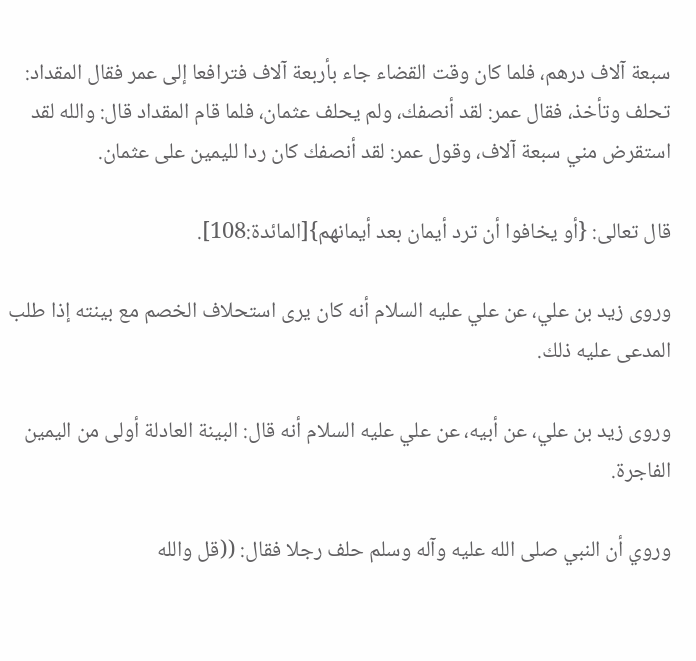سبعة آلاف درهم، فلما كان وقت القضاء جاء بأربعة آلاف فترافعا إلى عمر فقال المقداد: تحلف وتأخذ، فقال عمر: لقد أنصفك، ولم يحلف عثمان، فلما قام المقداد قال: والله لقد استقرض مني سبعة آلاف، وقول عمر: لقد أنصفك كان ردا لليمين على عثمان.

قال تعالى: {أو يخافوا أن ترد أيمان بعد أيمانهم}[المائدة:108].

وروى زيد بن علي، عن علي عليه السلام أنه كان يرى استحلاف الخصم مع بينته إذا طلب المدعى عليه ذلك.

وروى زيد بن علي، عن أبيه، عن علي عليه السلام أنه قال: البينة العادلة أولى من اليمين الفاجرة.

وروي أن النبي صلى الله عليه وآله وسلم حلف رجلا فقال: ((قل والله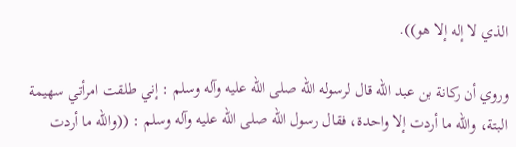الذي لا إله إلا هو)).

وروي أن ركانة بن عبد الله قال لرسوله الله صلى الله عليه وآله وسلم : إني طلقت امرأتي سهيمة البتة، والله ما أردت إلا واحدة، فقال رسول الله صلى الله عليه وآله وسلم : ((والله ما أردت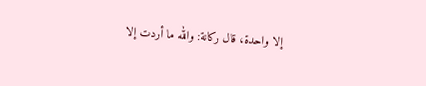إلا واحدة، قال ركانة: والله ما أردت إلا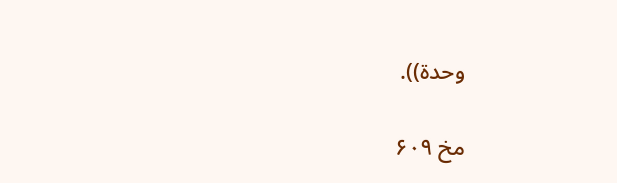وحدة)).

مخ ۶۰۹